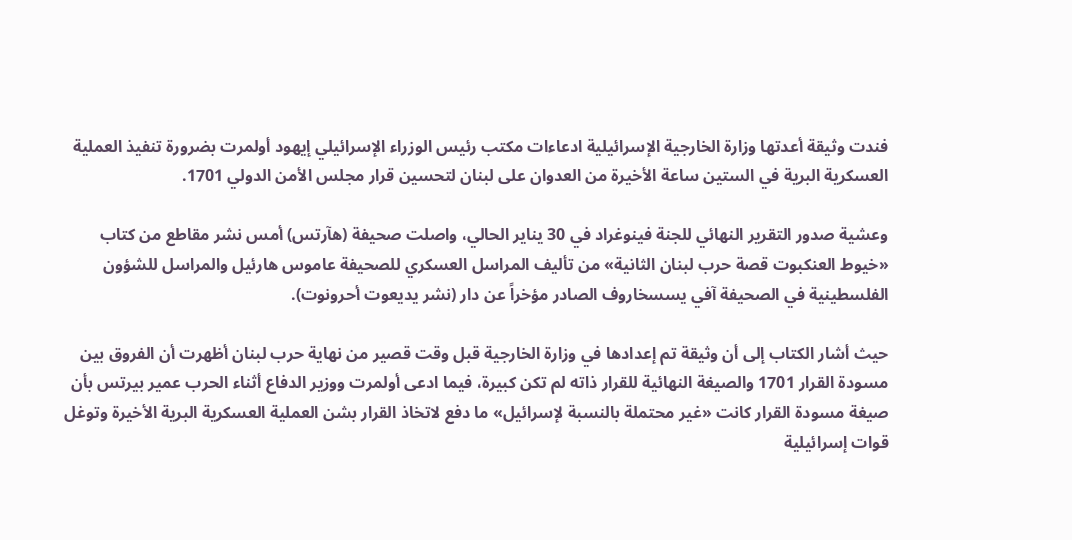فندت وثيقة أعدتها وزارة الخارجية الإسرائيلية ادعاءات مكتب رئيس الوزراء الإسرائيلي إيهود أولمرت بضرورة تنفيذ العملية العسكرية البرية في الستين ساعة الأخيرة من العدوان على لبنان لتحسين قرار مجلس الأمن الدولي 1701.

وعشية صدور التقرير النهائي للجنة فينوغراد في 30 يناير الحالي، واصلت صحيفة (هآرتس) أمس نشر مقاطع من كتاب «خيوط العنكبوت قصة حرب لبنان الثانية» من تأليف المراسل العسكري للصحيفة عاموس هارئيل والمراسل للشؤون الفلسطينية في الصحيفة آفي يسسخاروف الصادر مؤخراً عن دار (نشر يديعوت أحرونوت).

حيث أشار الكتاب إلى أن وثيقة تم إعدادها في وزارة الخارجية قبل وقت قصير من نهاية حرب لبنان أظهرت أن الفروق بين مسودة القرار 1701 والصيغة النهائية للقرار ذاته لم تكن كبيرة، فيما ادعى أولمرت ووزير الدفاع أثناء الحرب عمير بيرتس بأن صيغة مسودة القرار كانت «غير محتملة بالنسبة لإسرائيل» ما دفع لاتخاذ القرار بشن العملية العسكرية البرية الأخيرة وتوغل قوات إسرائيلية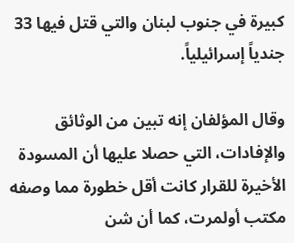كبيرة في جنوب لبنان والتي قتل فيها 33 جندياً إسرائيلياً.

وقال المؤلفان إنه تبين من الوثائق والإفادات، التي حصلا عليها أن المسودة الأخيرة للقرار كانت أقل خطورة مما وصفه مكتب أولمرت، كما أن شن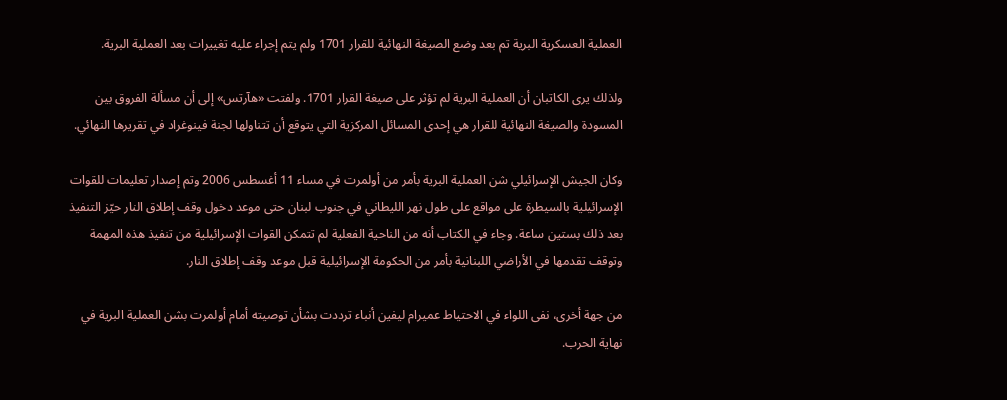العملية العسكرية البرية تم بعد وضع الصيغة النهائية للقرار 1701 ولم يتم إجراء عليه تغييرات بعد العملية البرية.

ولذلك يرى الكاتبان أن العملية البرية لم تؤثر على صيغة القرار 1701. ولفتت «هآرتس» إلى أن مسألة الفروق بين المسودة والصيغة النهائية للقرار هي إحدى المسائل المركزية التي يتوقع أن تتناولها لجنة فينوغراد في تقريرها النهائي.

وكان الجيش الإسرائيلي شن العملية البرية بأمر من أولمرت في مساء 11 أغسطس 2006 وتم إصدار تعليمات للقوات الإسرائيلية بالسيطرة على مواقع على طول نهر الليطاني في جنوب لبنان حتى موعد دخول وقف إطلاق النار حيّز التنفيذ بعد ذلك بستين ساعة. وجاء في الكتاب أنه من الناحية الفعلية لم تتمكن القوات الإسرائيلية من تنفيذ هذه المهمة وتوقف تقدمها في الأراضي اللبنانية بأمر من الحكومة الإسرائيلية قبل موعد وقف إطلاق النار.

من جهة أخرى، نفى اللواء في الاحتياط عميرام ليفين أنباء ترددت بشأن توصيته أمام أولمرت بشن العملية البرية في نهاية الحرب.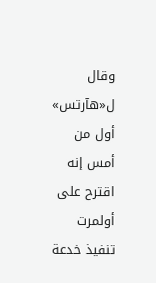وقال ل«هآرتس» أول من أمس إنه اقترح على أولمرت تنفيذ خدعة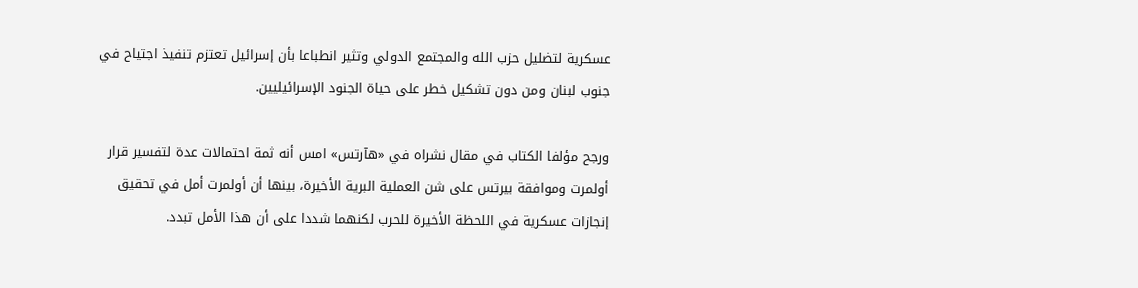عسكرية لتضليل حزب الله والمجتمع الدولي وتثير انطباعا بأن إسرائيل تعتزم تنفيذ اجتياح في جنوب لبنان ومن دون تشكيل خطر على حياة الجنود الإسرائيليين.

ورجح مؤلفا الكتاب في مقال نشراه في «هآرتس» امس أنه ثمة احتمالات عدة لتفسير قرار أولمرت وموافقة بيرتس على شن العملية البرية الأخيرة، بينها أن أولمرت أمل في تحقيق إنجازات عسكرية في اللحظة الأخيرة للحرب لكنهما شددا على أن هذا الأمل تبدد.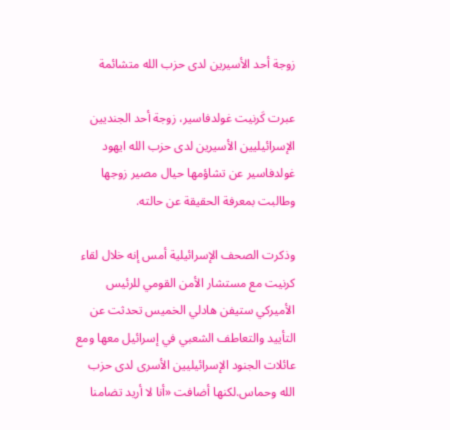زوجة أحد الأسيرين لدى حزب الله متشائمة

عبرت كَرنيت غولدفاسير، زوجة أحد الجنديين الإسرائيليين الأسيرين لدى حزب الله ايهود غولدفاسير عن تشاؤمها حيال مصير زوجها وطالبت بمعرفة الحقيقة عن حالته.

وذكرت الصحف الإسرائيلية أمس إنه خلال لقاء كرنيت مع مستشار الأمن القومي للرئيس الأميركي ستيفن هادلي الخميس تحدثت عن التأييد والتعاطف الشعبي في إسرائيل معها ومع عائلات الجنود الإسرائيليين الأسرى لدى حزب الله وحماس.لكنها أضافت «أنا لا أريد تضامنا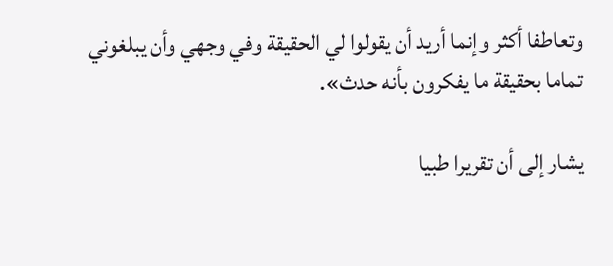وتعاطفا أكثر وإنما أريد أن يقولوا لي الحقيقة وفي وجهي وأن يبلغوني تماما بحقيقة ما يفكرون بأنه حدث».

يشار إلى أن تقريرا طبيا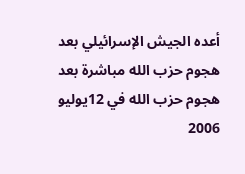أعده الجيش الإسرائيلي بعد هجوم حزب الله مباشرة بعد هجوم حزب الله في 12يوليو 2006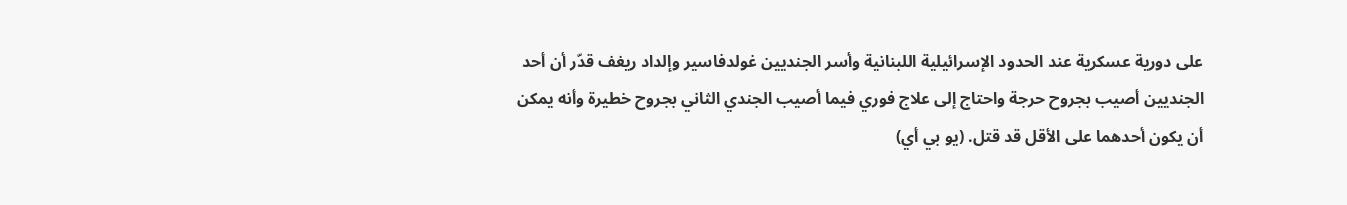على دورية عسكرية عند الحدود الإسرائيلية اللبنانية وأسر الجنديين غولدفاسير وإلداد ريغف قدّر أن أحد الجنديين أصيب بجروح حرجة واحتاج إلى علاج فوري فيما أصيب الجندي الثاني بجروح خطيرة وأنه يمكن أن يكون أحدهما على الأقل قد قتل. (يو بي أي)